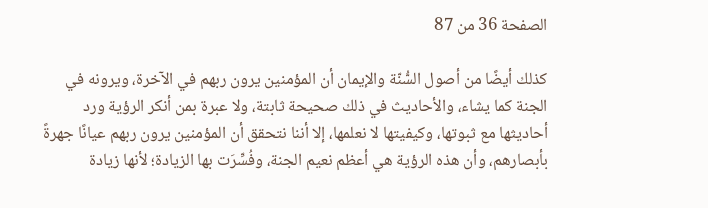الصفحة 36 من 87

كذلك أيضًا من أصول السُّنّة والإيمان أن المؤمنين يرون ربهم في الآخرة، ويرونه في الجنة كما يشاء، والأحاديث في ذلك صحيحة ثابتة، ولا عبرة بمن أنكر الرؤية ورد أحاديثها مع ثبوتها، وكيفيتها لا نعلمها، إلا أننا نتحقق أن المؤمنين يرون ربهم عيانًا جهرةً بأبصارهم، وأن هذه الرؤية هي أعظم نعيم الجنة، وفُسِّرَت بها الزيادة؛ لأنها زيادة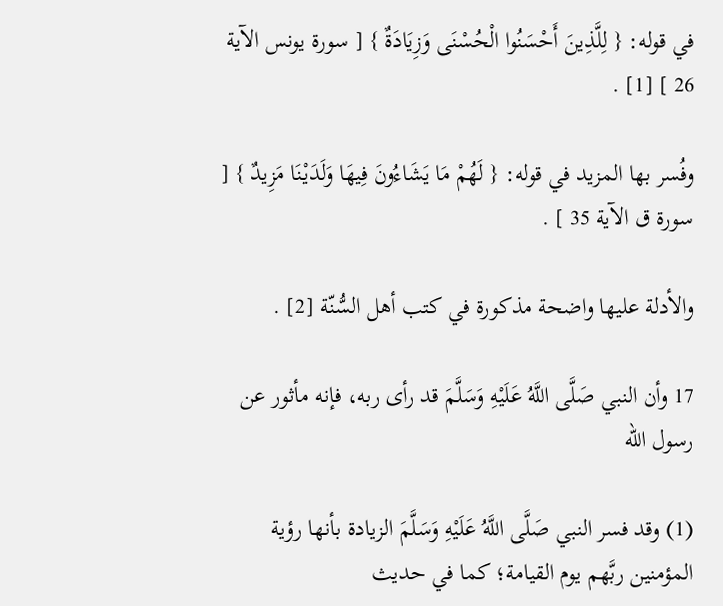في قوله: { لِلَّذِينَ أَحْسَنُوا الْحُسْنَى وَزِيَادَةٌ } [ سورة يونس الآية 26 ] [1] .

وفُسر بها المزيد في قوله: { لَهُمْ مَا يَشَاءُونَ فِيهَا وَلَدَيْنَا مَزِيدٌ } [ سورة ق الآية 35 ] .

والأدلة عليها واضحة مذكورة في كتب أهل السُّنّة [2] .

17 وأن النبي صَلَّى اللَّهُ عَلَيْهِ وَسَلَّمَ قد رأى ربه، فإنه مأثور عن رسول الله

(1) وقد فسر النبي صَلَّى اللَّهُ عَلَيْهِ وَسَلَّمَ الزيادة بأنها رؤية المؤمنين ربَّهم يوم القيامة؛ كما في حديث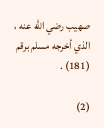صهيب رضي الله عنه ، الذي أخرجه مسلم برقم (181) .

(2)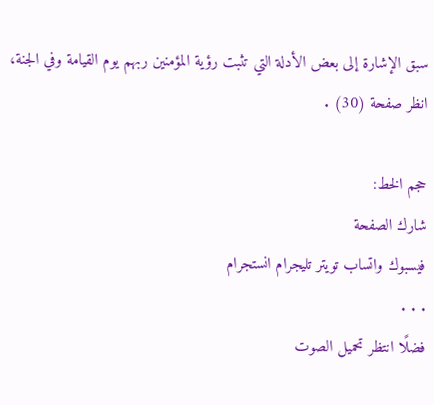سبق الإشارة إلى بعض الأدلة التي تثبت رؤية المؤمنين ربهم يوم القيامة وفي الجنة، انظر صفحة (30) .

حجم الخط:
شارك الصفحة
فيسبوك واتساب تويتر تليجرام انستجرام
. . .
فضلًا انتظر تحميل الصوت